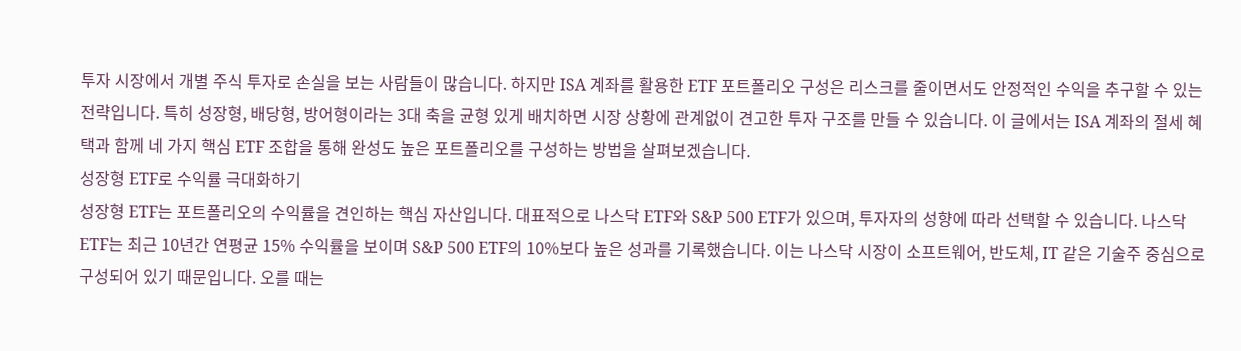투자 시장에서 개별 주식 투자로 손실을 보는 사람들이 많습니다. 하지만 ISA 계좌를 활용한 ETF 포트폴리오 구성은 리스크를 줄이면서도 안정적인 수익을 추구할 수 있는 전략입니다. 특히 성장형, 배당형, 방어형이라는 3대 축을 균형 있게 배치하면 시장 상황에 관계없이 견고한 투자 구조를 만들 수 있습니다. 이 글에서는 ISA 계좌의 절세 혜택과 함께 네 가지 핵심 ETF 조합을 통해 완성도 높은 포트폴리오를 구성하는 방법을 살펴보겠습니다.
성장형 ETF로 수익률 극대화하기
성장형 ETF는 포트폴리오의 수익률을 견인하는 핵심 자산입니다. 대표적으로 나스닥 ETF와 S&P 500 ETF가 있으며, 투자자의 성향에 따라 선택할 수 있습니다. 나스닥 ETF는 최근 10년간 연평균 15% 수익률을 보이며 S&P 500 ETF의 10%보다 높은 성과를 기록했습니다. 이는 나스닥 시장이 소프트웨어, 반도체, IT 같은 기술주 중심으로 구성되어 있기 때문입니다. 오를 때는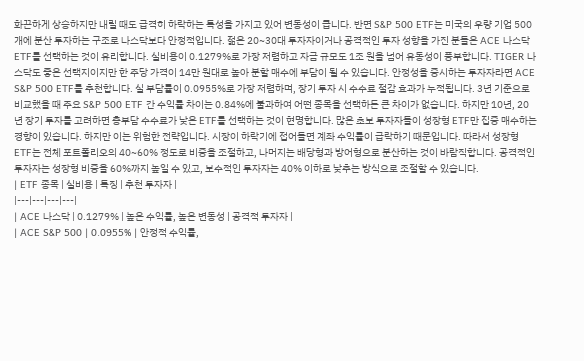화끈하게 상승하지만 내릴 때도 급격히 하락하는 특성을 가지고 있어 변동성이 큽니다. 반면 S&P 500 ETF는 미국의 우량 기업 500개에 분산 투자하는 구조로 나스닥보다 안정적입니다. 젊은 20~30대 투자자이거나 공격적인 투자 성향을 가진 분들은 ACE 나스닥 ETF를 선택하는 것이 유리합니다. 실비용이 0.1279%로 가장 저렴하고 자금 규모도 1조 원을 넘어 유동성이 풍부합니다. TIGER 나스닥도 좋은 선택지이지만 한 주당 가격이 14만 원대로 높아 분할 매수에 부담이 될 수 있습니다. 안정성을 중시하는 투자자라면 ACE S&P 500 ETF를 추천합니다. 실 부담률이 0.0955%로 가장 저렴하며, 장기 투자 시 수수료 절감 효과가 누적됩니다. 3년 기준으로 비교했을 때 주요 S&P 500 ETF 간 수익률 차이는 0.84%에 불과하여 어떤 종목을 선택하든 큰 차이가 없습니다. 하지만 10년, 20년 장기 투자를 고려하면 총부담 수수료가 낮은 ETF를 선택하는 것이 현명합니다. 많은 초보 투자자들이 성장형 ETF만 집중 매수하는 경향이 있습니다. 하지만 이는 위험한 전략입니다. 시장이 하락기에 접어들면 계좌 수익률이 급락하기 때문입니다. 따라서 성장형 ETF는 전체 포트폴리오의 40~60% 정도로 비중을 조절하고, 나머지는 배당형과 방어형으로 분산하는 것이 바람직합니다. 공격적인 투자자는 성장형 비중을 60%까지 높일 수 있고, 보수적인 투자자는 40% 이하로 낮추는 방식으로 조절할 수 있습니다.
| ETF 종목 | 실비용 | 특징 | 추천 투자자 |
|---|---|---|---|
| ACE 나스닥 | 0.1279% | 높은 수익률, 높은 변동성 | 공격적 투자자 |
| ACE S&P 500 | 0.0955% | 안정적 수익률,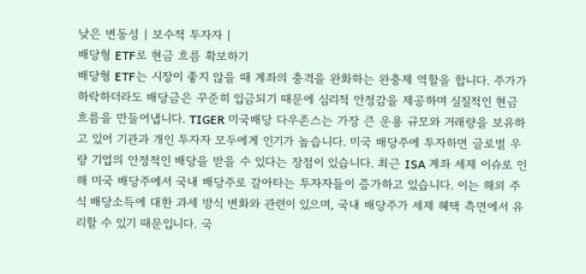낮은 변동성 | 보수적 투자자 |
배당형 ETF로 현금 흐름 확보하기
배당형 ETF는 시장이 좋지 않을 때 계좌의 충격을 완화하는 완충제 역할을 합니다. 주가가 하락하더라도 배당금은 꾸준히 입금되기 때문에 심리적 안정감을 제공하며 실질적인 현금 흐름을 만들어냅니다. TIGER 미국배당 다우존스는 가장 큰 운용 규모와 거래량을 보유하고 있어 기관과 개인 투자자 모두에게 인기가 높습니다. 미국 배당주에 투자하면 글로벌 우량 기업의 안정적인 배당을 받을 수 있다는 장점이 있습니다. 최근 ISA 계좌 세제 이슈로 인해 미국 배당주에서 국내 배당주로 갈아타는 투자자들이 증가하고 있습니다. 이는 해외 주식 배당소득에 대한 과세 방식 변화와 관련이 있으며, 국내 배당주가 세제 혜택 측면에서 유리할 수 있기 때문입니다. 국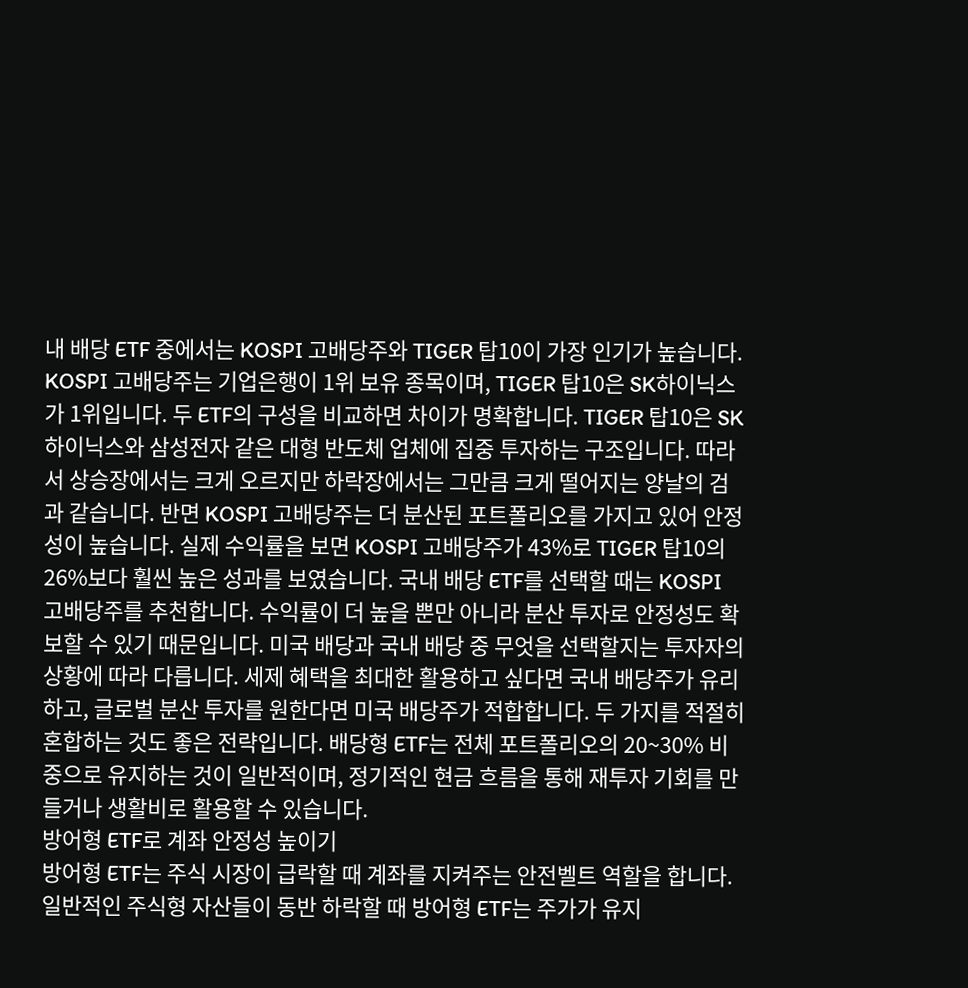내 배당 ETF 중에서는 KOSPI 고배당주와 TIGER 탑10이 가장 인기가 높습니다. KOSPI 고배당주는 기업은행이 1위 보유 종목이며, TIGER 탑10은 SK하이닉스가 1위입니다. 두 ETF의 구성을 비교하면 차이가 명확합니다. TIGER 탑10은 SK하이닉스와 삼성전자 같은 대형 반도체 업체에 집중 투자하는 구조입니다. 따라서 상승장에서는 크게 오르지만 하락장에서는 그만큼 크게 떨어지는 양날의 검과 같습니다. 반면 KOSPI 고배당주는 더 분산된 포트폴리오를 가지고 있어 안정성이 높습니다. 실제 수익률을 보면 KOSPI 고배당주가 43%로 TIGER 탑10의 26%보다 훨씬 높은 성과를 보였습니다. 국내 배당 ETF를 선택할 때는 KOSPI 고배당주를 추천합니다. 수익률이 더 높을 뿐만 아니라 분산 투자로 안정성도 확보할 수 있기 때문입니다. 미국 배당과 국내 배당 중 무엇을 선택할지는 투자자의 상황에 따라 다릅니다. 세제 혜택을 최대한 활용하고 싶다면 국내 배당주가 유리하고, 글로벌 분산 투자를 원한다면 미국 배당주가 적합합니다. 두 가지를 적절히 혼합하는 것도 좋은 전략입니다. 배당형 ETF는 전체 포트폴리오의 20~30% 비중으로 유지하는 것이 일반적이며, 정기적인 현금 흐름을 통해 재투자 기회를 만들거나 생활비로 활용할 수 있습니다.
방어형 ETF로 계좌 안정성 높이기
방어형 ETF는 주식 시장이 급락할 때 계좌를 지켜주는 안전벨트 역할을 합니다. 일반적인 주식형 자산들이 동반 하락할 때 방어형 ETF는 주가가 유지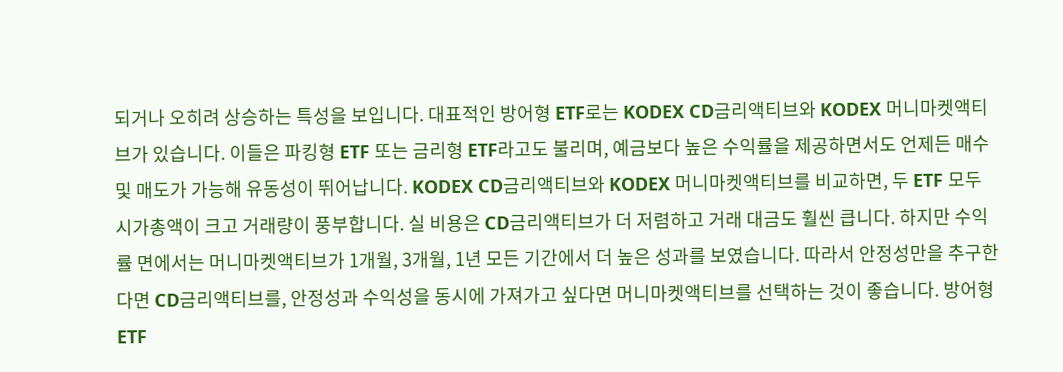되거나 오히려 상승하는 특성을 보입니다. 대표적인 방어형 ETF로는 KODEX CD금리액티브와 KODEX 머니마켓액티브가 있습니다. 이들은 파킹형 ETF 또는 금리형 ETF라고도 불리며, 예금보다 높은 수익률을 제공하면서도 언제든 매수 및 매도가 가능해 유동성이 뛰어납니다. KODEX CD금리액티브와 KODEX 머니마켓액티브를 비교하면, 두 ETF 모두 시가총액이 크고 거래량이 풍부합니다. 실 비용은 CD금리액티브가 더 저렴하고 거래 대금도 훨씬 큽니다. 하지만 수익률 면에서는 머니마켓액티브가 1개월, 3개월, 1년 모든 기간에서 더 높은 성과를 보였습니다. 따라서 안정성만을 추구한다면 CD금리액티브를, 안정성과 수익성을 동시에 가져가고 싶다면 머니마켓액티브를 선택하는 것이 좋습니다. 방어형 ETF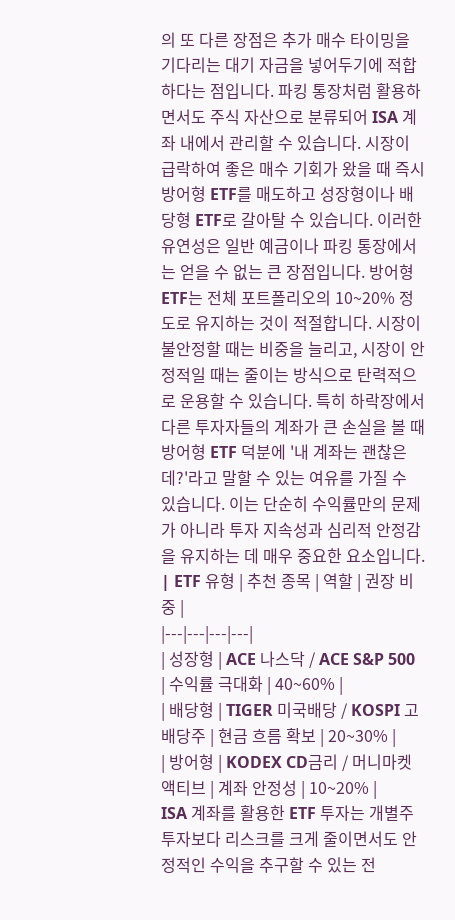의 또 다른 장점은 추가 매수 타이밍을 기다리는 대기 자금을 넣어두기에 적합하다는 점입니다. 파킹 통장처럼 활용하면서도 주식 자산으로 분류되어 ISA 계좌 내에서 관리할 수 있습니다. 시장이 급락하여 좋은 매수 기회가 왔을 때 즉시 방어형 ETF를 매도하고 성장형이나 배당형 ETF로 갈아탈 수 있습니다. 이러한 유연성은 일반 예금이나 파킹 통장에서는 얻을 수 없는 큰 장점입니다. 방어형 ETF는 전체 포트폴리오의 10~20% 정도로 유지하는 것이 적절합니다. 시장이 불안정할 때는 비중을 늘리고, 시장이 안정적일 때는 줄이는 방식으로 탄력적으로 운용할 수 있습니다. 특히 하락장에서 다른 투자자들의 계좌가 큰 손실을 볼 때 방어형 ETF 덕분에 '내 계좌는 괜찮은데?'라고 말할 수 있는 여유를 가질 수 있습니다. 이는 단순히 수익률만의 문제가 아니라 투자 지속성과 심리적 안정감을 유지하는 데 매우 중요한 요소입니다.
| ETF 유형 | 추천 종목 | 역할 | 권장 비중 |
|---|---|---|---|
| 성장형 | ACE 나스닥 / ACE S&P 500 | 수익률 극대화 | 40~60% |
| 배당형 | TIGER 미국배당 / KOSPI 고배당주 | 현금 흐름 확보 | 20~30% |
| 방어형 | KODEX CD금리 / 머니마켓액티브 | 계좌 안정성 | 10~20% |
ISA 계좌를 활용한 ETF 투자는 개별주 투자보다 리스크를 크게 줄이면서도 안정적인 수익을 추구할 수 있는 전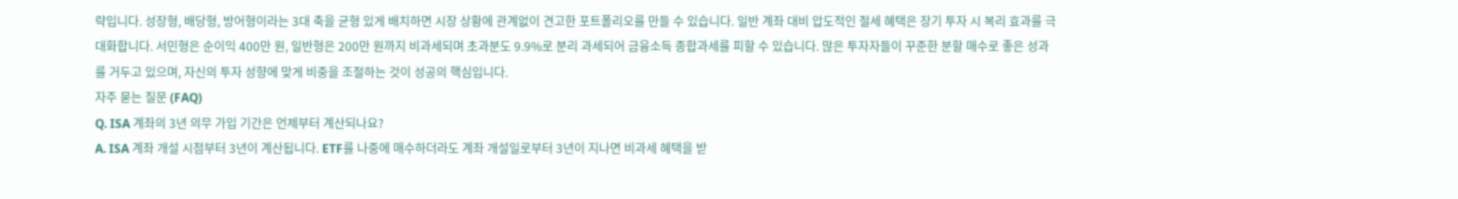략입니다. 성장형, 배당형, 방어형이라는 3대 축을 균형 있게 배치하면 시장 상황에 관계없이 견고한 포트폴리오를 만들 수 있습니다. 일반 계좌 대비 압도적인 절세 혜택은 장기 투자 시 복리 효과를 극대화합니다. 서민형은 순이익 400만 원, 일반형은 200만 원까지 비과세되며 초과분도 9.9%로 분리 과세되어 금융소득 종합과세를 피할 수 있습니다. 많은 투자자들이 꾸준한 분할 매수로 좋은 성과를 거두고 있으며, 자신의 투자 성향에 맞게 비중을 조절하는 것이 성공의 핵심입니다.
자주 묻는 질문 (FAQ)
Q. ISA 계좌의 3년 의무 가입 기간은 언제부터 계산되나요?
A. ISA 계좌 개설 시점부터 3년이 계산됩니다. ETF를 나중에 매수하더라도 계좌 개설일로부터 3년이 지나면 비과세 혜택을 받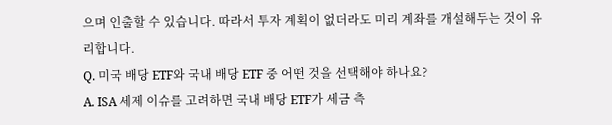으며 인출할 수 있습니다. 따라서 투자 계획이 없더라도 미리 계좌를 개설해두는 것이 유리합니다.
Q. 미국 배당 ETF와 국내 배당 ETF 중 어떤 것을 선택해야 하나요?
A. ISA 세제 이슈를 고려하면 국내 배당 ETF가 세금 측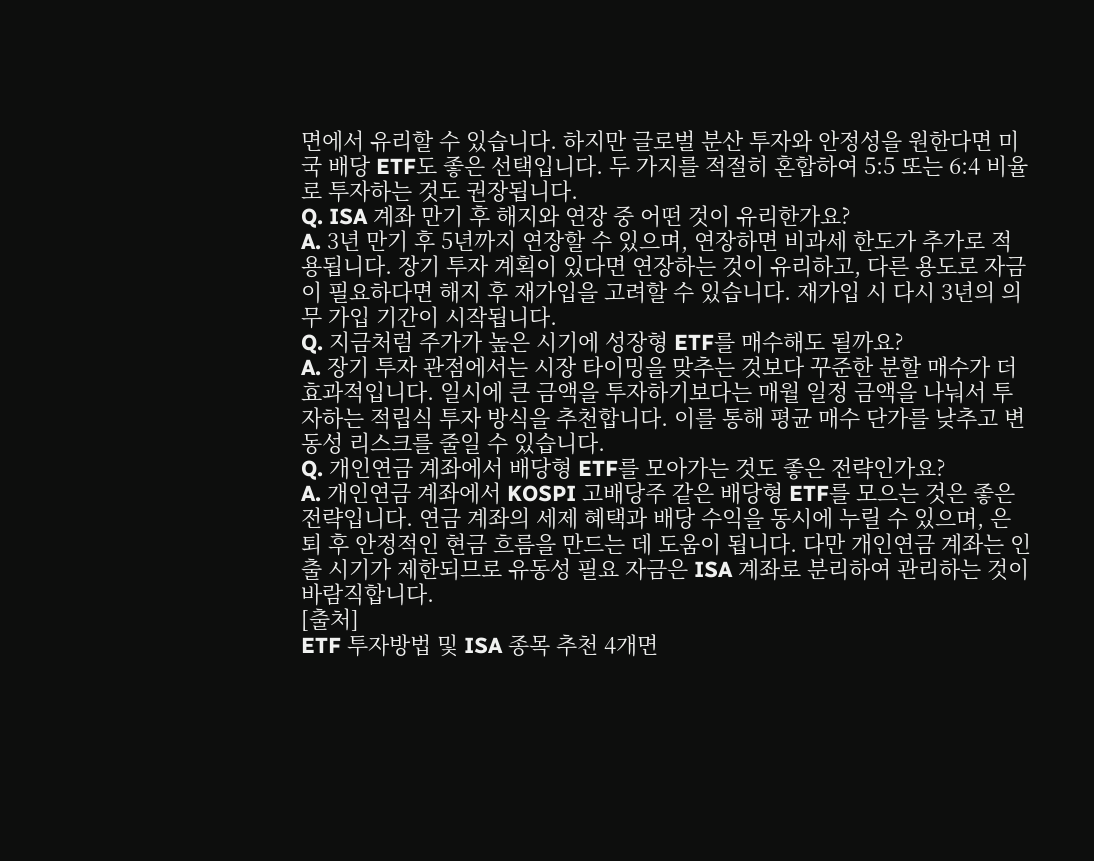면에서 유리할 수 있습니다. 하지만 글로벌 분산 투자와 안정성을 원한다면 미국 배당 ETF도 좋은 선택입니다. 두 가지를 적절히 혼합하여 5:5 또는 6:4 비율로 투자하는 것도 권장됩니다.
Q. ISA 계좌 만기 후 해지와 연장 중 어떤 것이 유리한가요?
A. 3년 만기 후 5년까지 연장할 수 있으며, 연장하면 비과세 한도가 추가로 적용됩니다. 장기 투자 계획이 있다면 연장하는 것이 유리하고, 다른 용도로 자금이 필요하다면 해지 후 재가입을 고려할 수 있습니다. 재가입 시 다시 3년의 의무 가입 기간이 시작됩니다.
Q. 지금처럼 주가가 높은 시기에 성장형 ETF를 매수해도 될까요?
A. 장기 투자 관점에서는 시장 타이밍을 맞추는 것보다 꾸준한 분할 매수가 더 효과적입니다. 일시에 큰 금액을 투자하기보다는 매월 일정 금액을 나눠서 투자하는 적립식 투자 방식을 추천합니다. 이를 통해 평균 매수 단가를 낮추고 변동성 리스크를 줄일 수 있습니다.
Q. 개인연금 계좌에서 배당형 ETF를 모아가는 것도 좋은 전략인가요?
A. 개인연금 계좌에서 KOSPI 고배당주 같은 배당형 ETF를 모으는 것은 좋은 전략입니다. 연금 계좌의 세제 혜택과 배당 수익을 동시에 누릴 수 있으며, 은퇴 후 안정적인 현금 흐름을 만드는 데 도움이 됩니다. 다만 개인연금 계좌는 인출 시기가 제한되므로 유동성 필요 자금은 ISA 계좌로 분리하여 관리하는 것이 바람직합니다.
[출처]
ETF 투자방법 및 ISA 종목 추천 4개면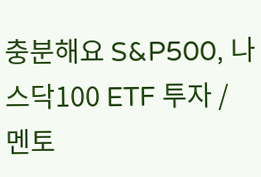충분해요 S&P500, 나스닥100 ETF 투자 / 멘토